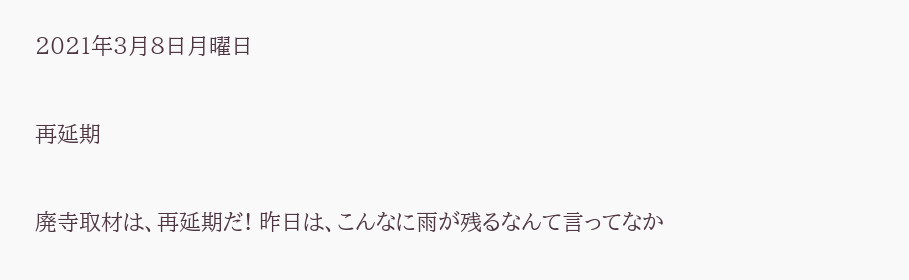2021年3月8日月曜日

再延期

廃寺取材は、再延期だ! 昨日は、こんなに雨が残るなんて言ってなか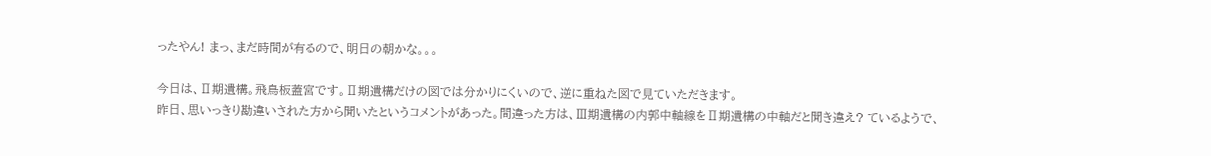ったやん! まっ、まだ時間が有るので、明日の朝かな。。。

今日は、Ⅱ期遺構。飛鳥板蓋宮です。Ⅱ期遺構だけの図では分かりにくいので、逆に重ねた図で見ていただきます。
昨日、思いっきり勘違いされた方から聞いたというコメントがあった。間違った方は、Ⅲ期遺構の内郭中軸線をⅡ期遺構の中軸だと聞き違え? ているようで、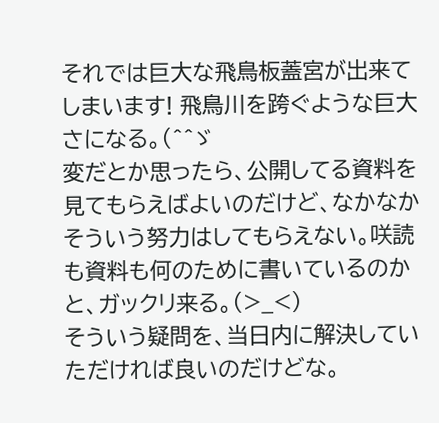それでは巨大な飛鳥板蓋宮が出来てしまいます! 飛鳥川を跨ぐような巨大さになる。(^^ゞ
変だとか思ったら、公開してる資料を見てもらえばよいのだけど、なかなかそういう努力はしてもらえない。咲読も資料も何のために書いているのかと、ガックリ来る。(>_<)
そういう疑問を、当日内に解決していただければ良いのだけどな。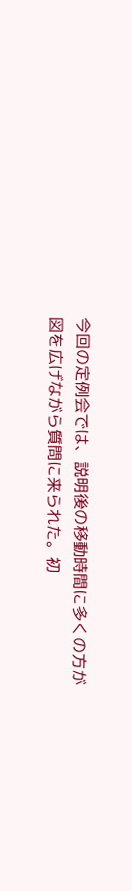今回の定例会では、説明後の移動時間に多くの方が図を広げながら質問に来られた。初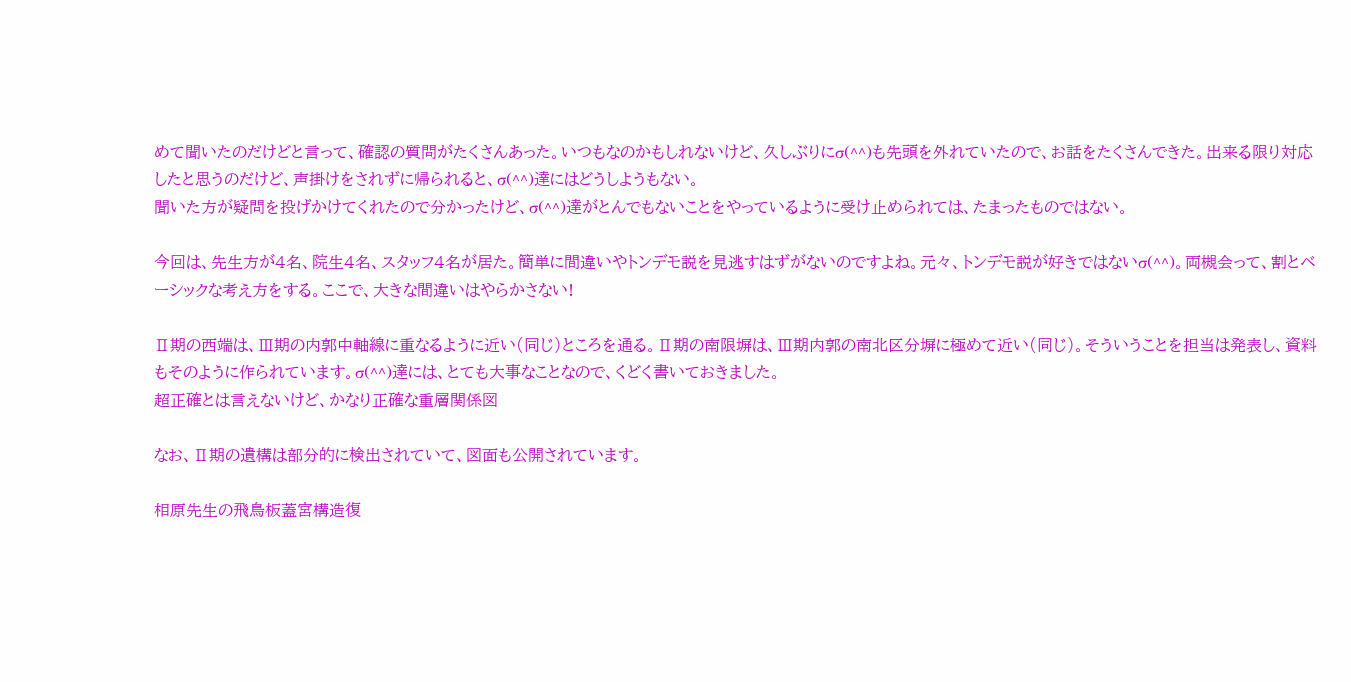めて聞いたのだけどと言って、確認の質問がたくさんあった。いつもなのかもしれないけど、久しぶりにσ(^^)も先頭を外れていたので、お話をたくさんできた。出来る限り対応したと思うのだけど、声掛けをされずに帰られると、σ(^^)達にはどうしようもない。
聞いた方が疑問を投げかけてくれたので分かったけど、σ(^^)達がとんでもないことをやっているように受け止められては、たまったものではない。

今回は、先生方が4名、院生4名、スタッフ4名が居た。簡単に間違いやトンデモ説を見逃すはずがないのですよね。元々、トンデモ説が好きではないσ(^^)。両槻会って、割とベーシックな考え方をする。ここで、大きな間違いはやらかさない!

Ⅱ期の西端は、Ⅲ期の内郭中軸線に重なるように近い(同じ)ところを通る。Ⅱ期の南限塀は、Ⅲ期内郭の南北区分塀に極めて近い(同じ)。そういうことを担当は発表し、資料もそのように作られています。σ(^^)達には、とても大事なことなので、くどく書いておきました。
超正確とは言えないけど、かなり正確な重層関係図

なお、Ⅱ期の遺構は部分的に検出されていて、図面も公開されています。

相原先生の飛鳥板蓋宮構造復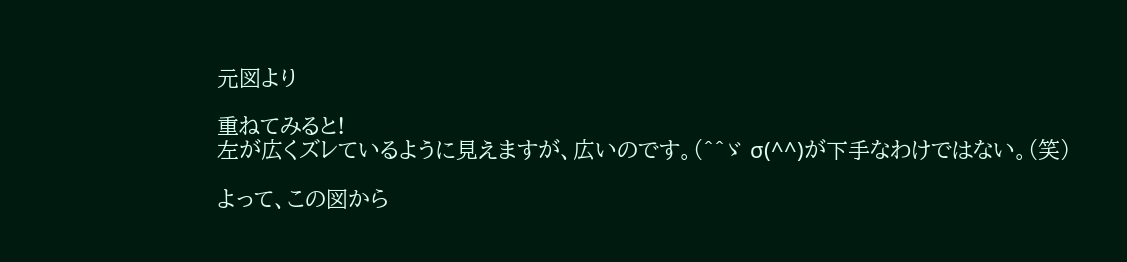元図より

重ねてみると!
左が広くズレているように見えますが、広いのです。(^^ゞ σ(^^)が下手なわけではない。(笑)

よって、この図から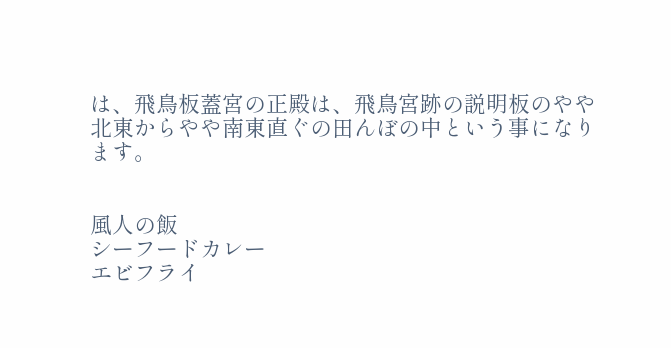は、飛鳥板蓋宮の正殿は、飛鳥宮跡の説明板のやや北東からやや南東直ぐの田んぼの中という事になります。


風人の飯
シーフードカレー
エビフライ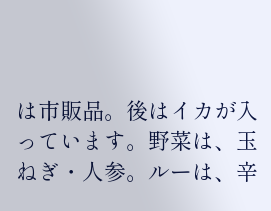は市販品。後はイカが入っています。野菜は、玉ねぎ・人参。ルーは、辛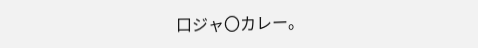口ジャ〇カレー。